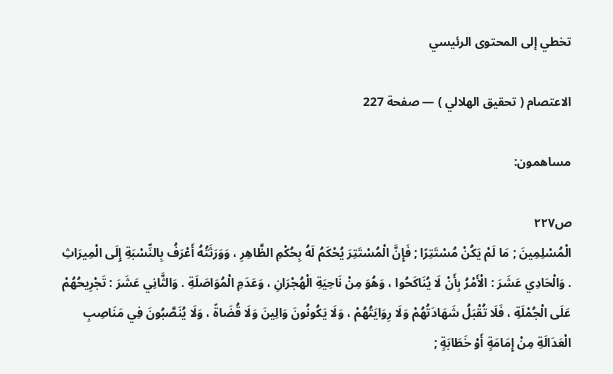تخطي إلى المحتوى الرئيسي

الاعتصام ( تحقيق الهلالي ) — صفحة 227

مساهمون:

ص٢٢٧
الْمُسْلِمِينَ ; مَا لَمْ يَكُنْ مُسْتَتِرًا ; فَإِنَّ الْمُسْتَتِرَ يُحْكَمُ لَهُ بِحُكْمِ الظَّاهِرِ ، وَوَرَثَتُهُ أَعْرَفُ بِالنِّسْبَةِ إِلَى الْمِيرَاثِ . وَالْحَادِي عَشَرَ : الْأَمْرُ بِأَنْ لَا يُنَاكَحُوا ، وَهُوَ مِنْ نَاحِيَةِ الْهُجْرَانِ ، وَعَدَمِ الْمُوَاصَلَةِ . وَالثَّانِي عَشَرَ : تَجْرِيحُهُمْ عَلَى الْجُمْلَةِ ، فَلَا تُقْبَلُ شَهَادَتُهُمْ وَلَا رِوَايَتُهُمْ ، وَلَا يَكُونُونَ وَالِينَ وَلَا قُضَاةً ، وَلَا يُنَصَّبُونَ فِي مَنَاصِبِ الْعَدَالَةِ مِنْ إِمَامَةٍ أَوْ خَطَابَةٍ ;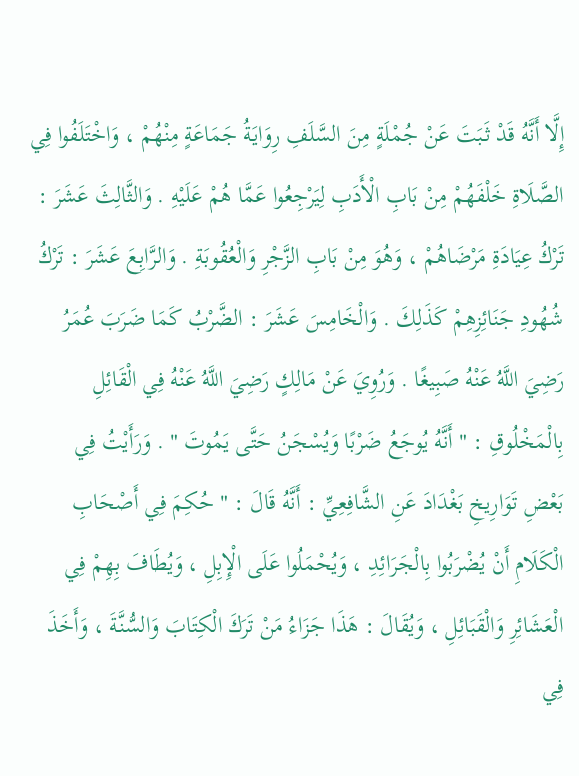إِلَّا أَنَّهُ قَدْ ثَبَتَ عَنْ جُمْلَةٍ مِنَ السَّلَفِ رِوَايَةُ جَمَاعَةٍ مِنْهُمْ ، وَاخْتَلَفُوا فِي الصَّلَاةِ خَلْفَهُمْ مِنْ بَابِ الْأَدَبِ لِيَرْجِعُوا عَمَّا هُمْ عَلَيْهِ . وَالثَّالِثَ عَشَرَ : تَرْكُ عِيَادَةِ مَرْضَاهُمْ ، وَهُوَ مِنْ بَابِ الزَّجْرِ وَالْعُقُوبَةِ . وَالرَّابِعَ عَشَرَ : تَرْكُ شُهُودِ جَنَائِزِهِمْ كَذَلِكَ . وَالْخَامِسَ عَشَرَ : الضَّرْبُ كَمَا ضَرَبَ عُمَرُ رَضِيَ اللَّهُ عَنْهُ صَبِيغًا . وَرُوِيَ عَنْ مَالِكٍ رَضِيَ اللَّهُ عَنْهُ فِي الْقَائِلِ بِالْمَخْلُوقِ : " أَنَّهُ يُوجَعُ ضَرْبًا وَيُسْجَنُ حَتَّى يَمُوتَ " . وَرَأَيْتُ فِي بَعْضِ تَوَارِيخِ بَغْدَادَ عَنِ الشَّافِعِيِّ : أَنَّهُ قَالَ : " حُكِمَ فِي أَصْحَابِ الْكَلَامِ أَنْ يُضْرَبُوا بِالْجَرَائِدِ ، وَيُحْمَلُوا عَلَى الْإِبِلِ ، وَيُطَافَ بِهِمْ فِي الْعَشَائِرِ وَالْقَبَائِلِ ، وَيُقَالَ : هَذَا جَزَاءُ مَنْ تَرَكَ الْكِتَابَ وَالسُّنَّةَ ، وَأَخَذَ فِي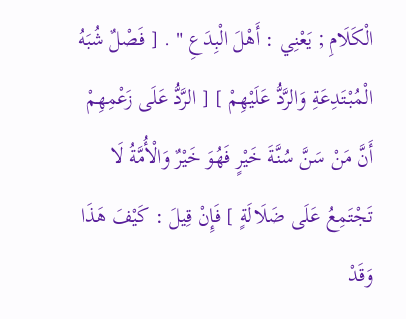الْكَلَامِ ; يَعْنِي : أَهْلَ الْبِدَعِ " . [ فَصْلٌ شُبَهُ الْمُبْتَدِعَةِ وَالرَّدُّ عَلَيْهِمْ ] [ الرَّدُّ عَلَى زَعْمِهِمْ أَنَّ مَنْ سَنَّ سُنَّةَ خَيْرٍ فَهُوَ خَيْرٌ وَالْأُمَّةُ لَا تَجْتَمِعُ عَلَى ضَلَالَةٍ ] فَإِنْ قِيلَ : كَيْفَ هَذَا وَقَدْ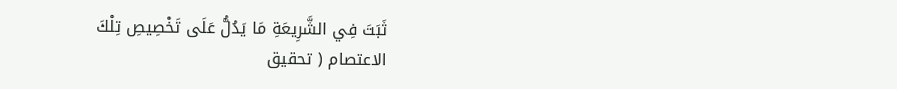ثَبَتَ فِي الشَّرِيعَةِ مَا يَدُلُّ عَلَى تَخْصِيصِ تِلْكَ
الاعتصام ( تحقيق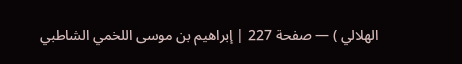الهلالي ) — صفحة 227 | إبراهيم بن موسى اللخمي الشاطبي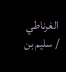الغرناطي / سليم بن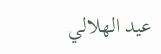عيد الهلالي